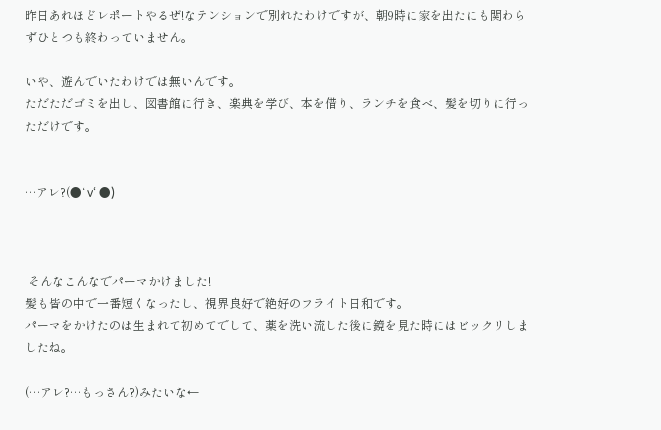昨日あれほどレポートやるぜ!なテンションで別れたわけですが、朝9時に家を出たにも関わらずひとつも終わっていません。

いや、遊んでいたわけでは無いんです。
ただただゴミを出し、図書館に行き、楽典を学び、本を借り、ランチを食べ、髪を切りに行っただけです。


…アレ?(●‘ v‘ ●)



 そんなこんなでパーマかけました!
髪も皆の中で一番短くなったし、視界良好で絶好のフライト日和です。
パーマをかけたのは生まれて初めてでして、薬を洗い流した後に鏡を見た時にはビックリしましたね。

(…アレ?…もっさん?)みたいな←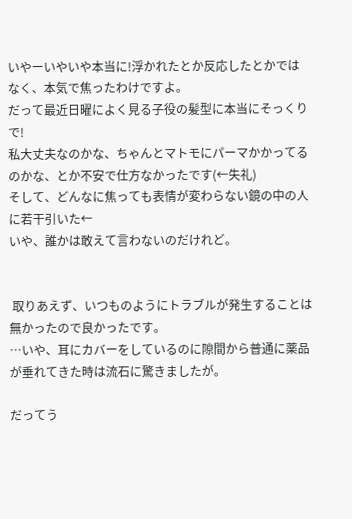いやーいやいや本当に!浮かれたとか反応したとかではなく、本気で焦ったわけですよ。
だって最近日曜によく見る子役の髪型に本当にそっくりで!
私大丈夫なのかな、ちゃんとマトモにパーマかかってるのかな、とか不安で仕方なかったです(←失礼)
そして、どんなに焦っても表情が変わらない鏡の中の人に若干引いた←
いや、誰かは敢えて言わないのだけれど。


 取りあえず、いつものようにトラブルが発生することは無かったので良かったです。
…いや、耳にカバーをしているのに隙間から普通に薬品が垂れてきた時は流石に驚きましたが。

だってう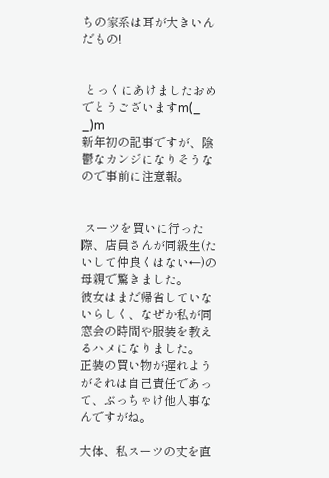ちの家系は耳が大きいんだもの!


 とっくにあけましたおめでとうございますm(_ _)m
新年初の記事ですが、陰鬱なカンジになりそうなので事前に注意報。


 スーツを買いに行った際、店員さんが同級生(たいして仲良くはない←)の母親で驚きました。
彼女はまだ帰省していないらしく、なぜか私が同窓会の時間や服装を教えるハメになりました。
正装の買い物が遅れようがそれは自己責任であって、ぶっちゃけ他人事なんですがね。

大体、私スーツの丈を直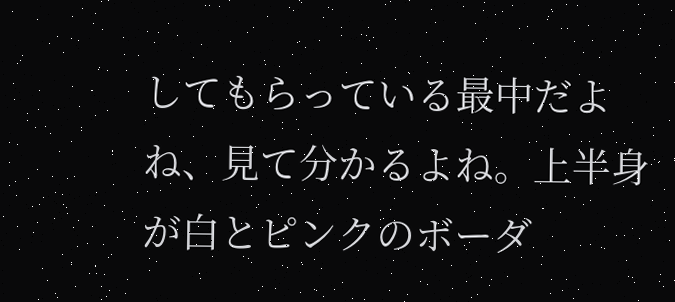してもらっている最中だよね、見て分かるよね。上半身が白とピンクのボーダ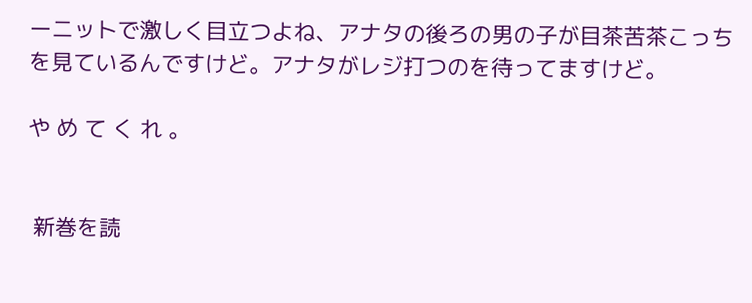ーニットで激しく目立つよね、アナタの後ろの男の子が目茶苦茶こっちを見ているんですけど。アナタがレジ打つのを待ってますけど。

や め て く れ 。


 新巻を読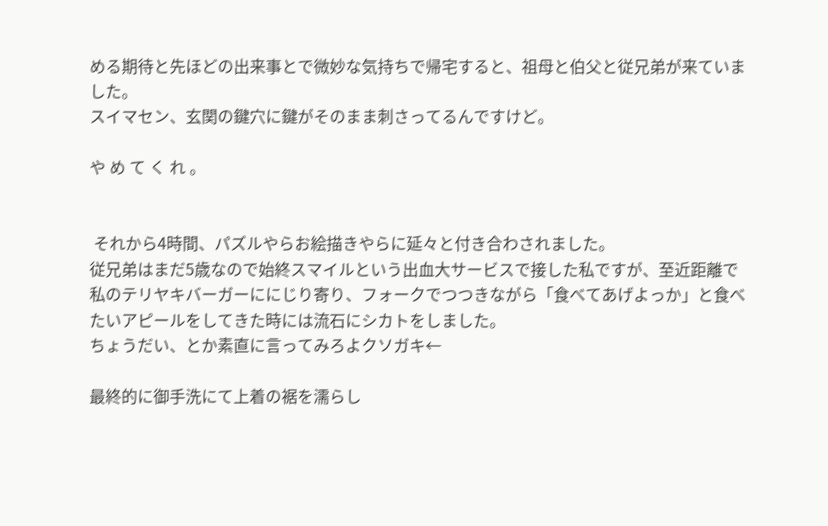める期待と先ほどの出来事とで微妙な気持ちで帰宅すると、祖母と伯父と従兄弟が来ていました。
スイマセン、玄関の鍵穴に鍵がそのまま刺さってるんですけど。

や め て く れ 。


 それから4時間、パズルやらお絵描きやらに延々と付き合わされました。
従兄弟はまだ5歳なので始終スマイルという出血大サービスで接した私ですが、至近距離で私のテリヤキバーガーににじり寄り、フォークでつつきながら「食べてあげよっか」と食べたいアピールをしてきた時には流石にシカトをしました。
ちょうだい、とか素直に言ってみろよクソガキ←

最終的に御手洗にて上着の裾を濡らし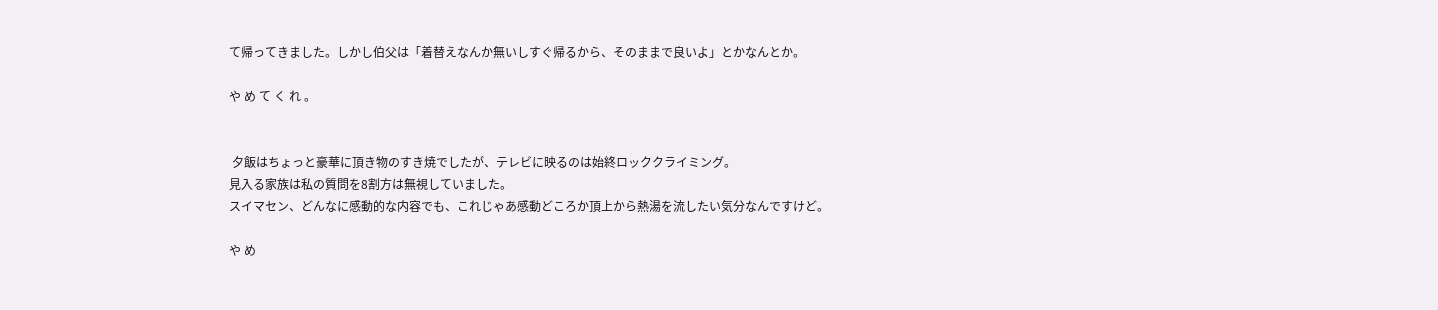て帰ってきました。しかし伯父は「着替えなんか無いしすぐ帰るから、そのままで良いよ」とかなんとか。

や め て く れ 。


 夕飯はちょっと豪華に頂き物のすき焼でしたが、テレビに映るのは始終ロッククライミング。
見入る家族は私の質問を8割方は無視していました。
スイマセン、どんなに感動的な内容でも、これじゃあ感動どころか頂上から熱湯を流したい気分なんですけど。

や め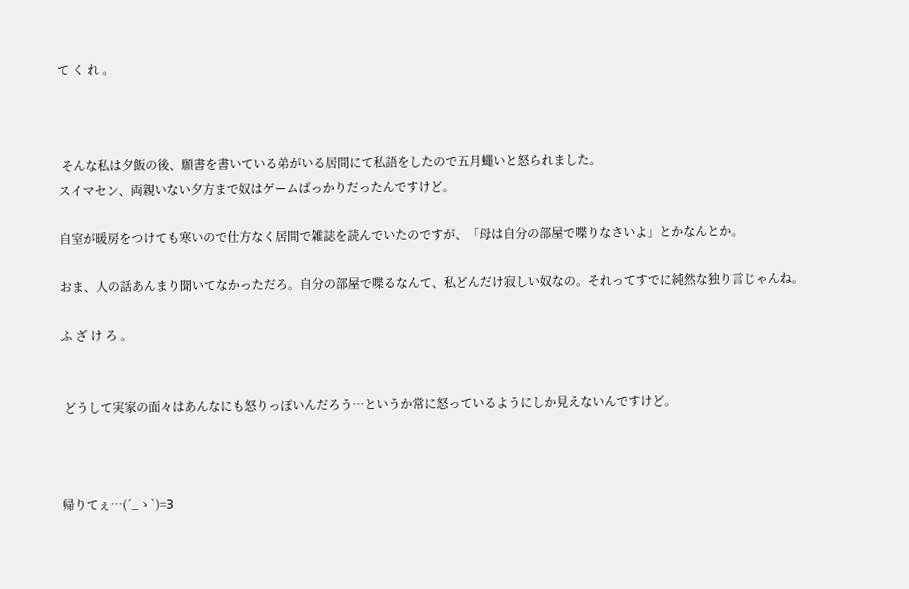て く れ 。



 そんな私は夕飯の後、願書を書いている弟がいる居間にて私語をしたので五月蠅いと怒られました。
スイマセン、両親いない夕方まで奴はゲームばっかりだったんですけど。

自室が暖房をつけても寒いので仕方なく居間で雑誌を読んでいたのですが、「母は自分の部屋で喋りなさいよ」とかなんとか。

おま、人の話あんまり聞いてなかっただろ。自分の部屋で喋るなんて、私どんだけ寂しい奴なの。それってすでに純然な独り言じゃんね。

ふ ざ け ろ 。


 どうして実家の面々はあんなにも怒りっぽいんだろう…というか常に怒っているようにしか見えないんですけど。



帰りてぇ…(´_ゝ`)=З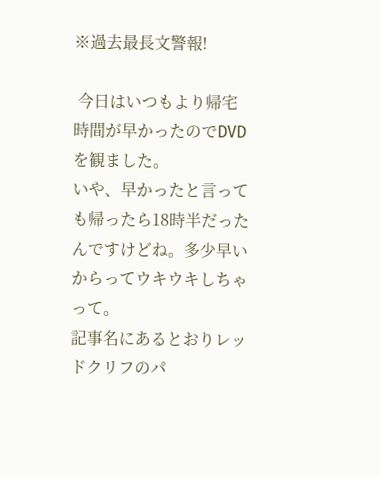※過去最長文警報!

 今日はいつもより帰宅時間が早かったのでDVDを観ました。
いや、早かったと言っても帰ったら18時半だったんですけどね。多少早いからってウキウキしちゃって。
記事名にあるとおりレッドクリフのパ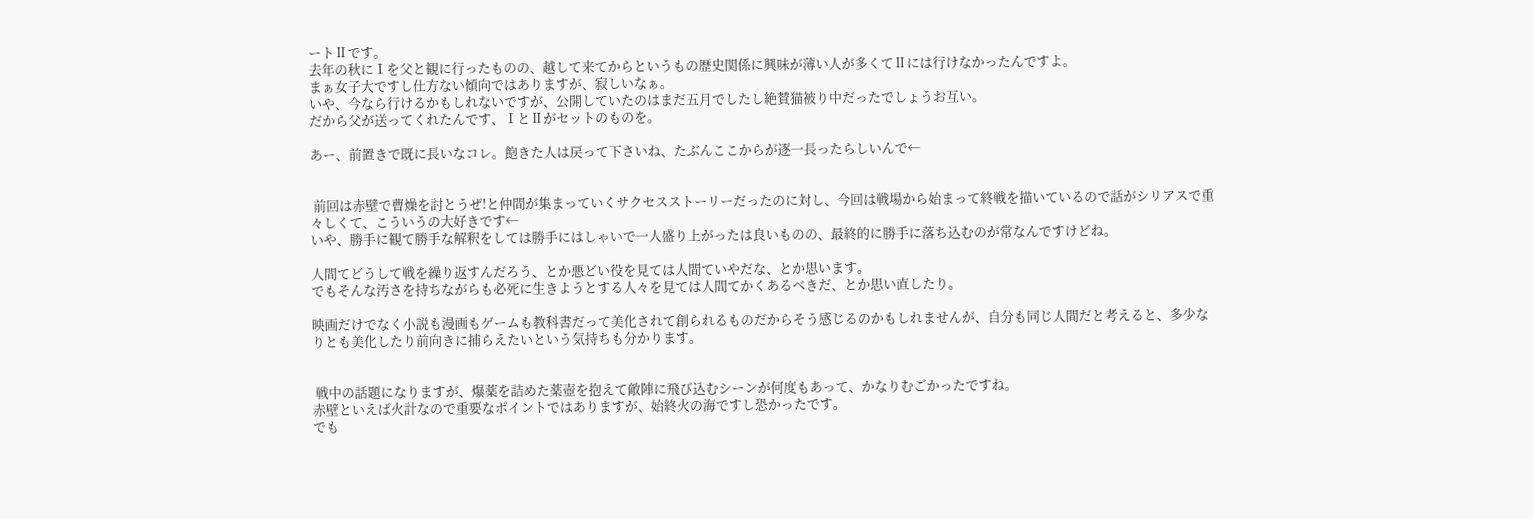ートⅡです。
去年の秋にⅠを父と観に行ったものの、越して来てからというもの歴史関係に興味が薄い人が多くてⅡには行けなかったんですよ。
まぁ女子大ですし仕方ない傾向ではありますが、寂しいなぁ。
いや、今なら行けるかもしれないですが、公開していたのはまだ五月でしたし絶賛猫被り中だったでしょうお互い。
だから父が送ってくれたんです、ⅠとⅡがセットのものを。

あー、前置きで既に長いなコレ。飽きた人は戻って下さいね、たぶんここからが逐一長ったらしいんで←


 前回は赤壁で曹燥を討とうぜ!と仲間が集まっていくサクセスストーリーだったのに対し、今回は戦場から始まって終戦を描いているので話がシリアスで重々しくて、こういうの大好きです←
いや、勝手に観て勝手な解釈をしては勝手にはしゃいで一人盛り上がったは良いものの、最終的に勝手に落ち込むのが常なんですけどね。

人間てどうして戦を繰り返すんだろう、とか悪どい役を見ては人間ていやだな、とか思います。
でもそんな汚さを持ちながらも必死に生きようとする人々を見ては人間てかくあるべきだ、とか思い直したり。

映画だけでなく小説も漫画もゲームも教科書だって美化されて創られるものだからそう感じるのかもしれませんが、自分も同じ人間だと考えると、多少なりとも美化したり前向きに捕らえたいという気持ちも分かります。


 戦中の話題になりますが、爆薬を詰めた薬壺を抱えて敵陣に飛び込むシーンが何度もあって、かなりむごかったですね。
赤壁といえば火計なので重要なポイントではありますが、始終火の海ですし恐かったです。
でも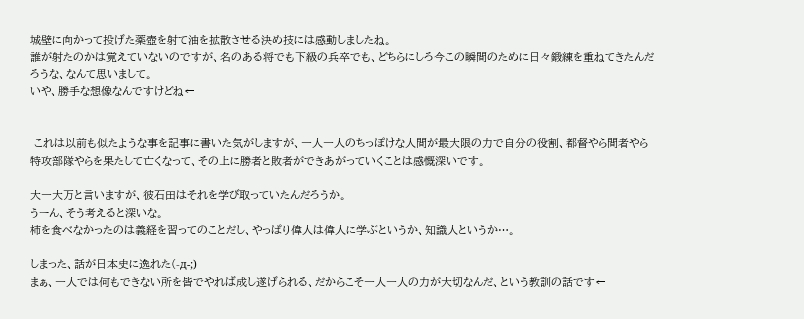城壁に向かって投げた薬壺を射て油を拡散させる決め技には感動しましたね。
誰が射たのかは覚えていないのですが、名のある将でも下級の兵卒でも、どちらにしろ今この瞬間のために日々鍛練を重ねてきたんだろうな、なんて思いまして。
いや、勝手な想像なんですけどね←


 これは以前も似たような事を記事に書いた気がしますが、一人一人のちっぽけな人間が最大限の力で自分の役割、都督やら間者やら特攻部隊やらを果たして亡くなって、その上に勝者と敗者ができあがっていくことは感慨深いです。

大一大万と言いますが、彼石田はそれを学び取っていたんだろうか。
うーん、そう考えると深いな。
柿を食べなかったのは義経を習ってのことだし、やっぱり偉人は偉人に学ぶというか、知識人というか…。

しまった、話が日本史に逸れた(-д-;)
まぁ、一人では何もできない所を皆でやれば成し遂げられる、だからこそ一人一人の力が大切なんだ、という教訓の話です←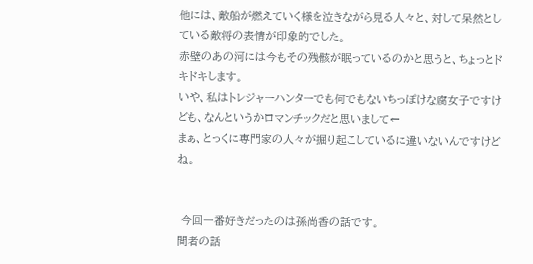他には、敵船が燃えていく様を泣きながら見る人々と、対して呆然としている敵将の表情が印象的でした。
赤壁のあの河には今もその残骸が眠っているのかと思うと、ちょっとドキドキします。
いや、私はトレジャーハンターでも何でもないちっぽけな腐女子ですけども、なんというかロマンチックだと思いまして←
まぁ、とっくに専門家の人々が掘り起こしているに違いないんですけどね。


 今回一番好きだったのは孫尚香の話です。
間者の話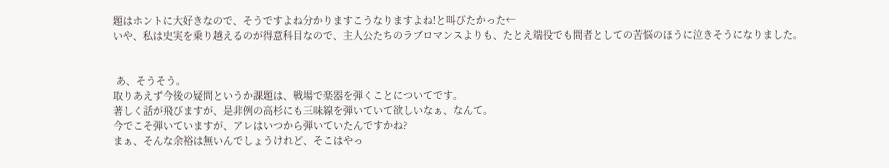題はホントに大好きなので、そうですよね分かりますこうなりますよね!と叫びたかった←
いや、私は史実を乗り越えるのが得意科目なので、主人公たちのラブロマンスよりも、たとえ端役でも間者としての苦悩のほうに泣きそうになりました。


 あ、そうそう。
取りあえず今後の疑問というか課題は、戦場で楽器を弾くことについてです。
著しく話が飛びますが、是非例の高杉にも三味線を弾いていて欲しいなぁ、なんて。
今でこそ弾いていますが、アレはいつから弾いていたんですかね?
まぁ、そんな余裕は無いんでしょうけれど、そこはやっ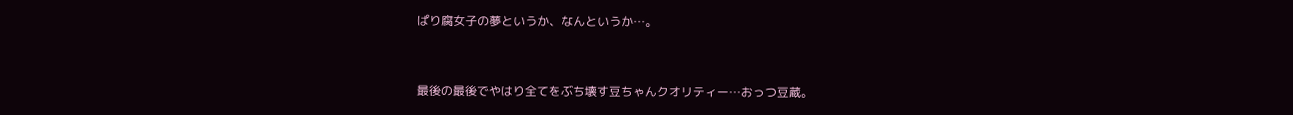ぱり腐女子の夢というか、なんというか…。


最後の最後でやはり全てをぶち壊す豆ちゃんクオリティー…おっつ豆蔵。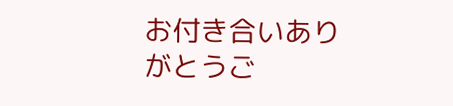お付き合いありがとうご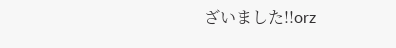ざいました!!orz